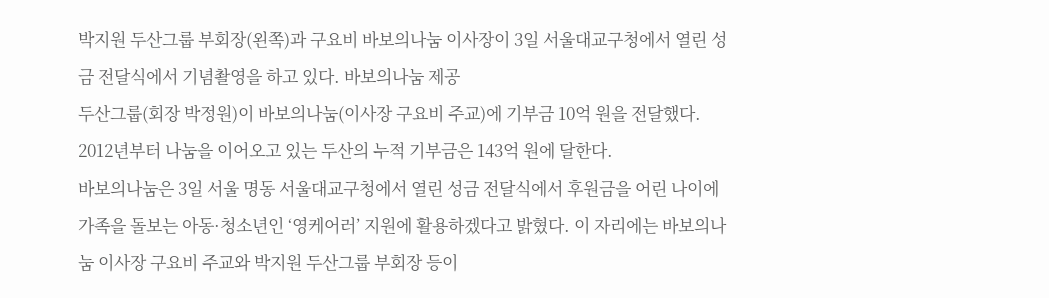박지원 두산그룹 부회장(왼쪽)과 구요비 바보의나눔 이사장이 3일 서울대교구청에서 열린 성금 전달식에서 기념촬영을 하고 있다. 바보의나눔 제공
두산그룹(회장 박정원)이 바보의나눔(이사장 구요비 주교)에 기부금 10억 원을 전달했다. 2012년부터 나눔을 이어오고 있는 두산의 누적 기부금은 143억 원에 달한다.
바보의나눔은 3일 서울 명동 서울대교구청에서 열린 성금 전달식에서 후원금을 어린 나이에 가족을 돌보는 아동·청소년인 ‘영케어러’ 지원에 활용하겠다고 밝혔다. 이 자리에는 바보의나눔 이사장 구요비 주교와 박지원 두산그룹 부회장 등이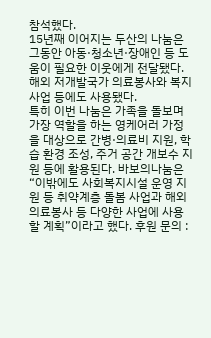참석했다.
15년째 이어지는 두산의 나눔은 그동안 아동·청소년·장애인 등 도움이 필요한 이웃에게 전달됐다. 해외 저개발국가 의료봉사와 복지사업 등에도 사용됐다.
특히 이번 나눔은 가족을 돌보며 가장 역할을 하는 영케어러 가정을 대상으로 간병·의료비 지원, 학습 환경 조성, 주거 공간 개보수 지원 등에 활용된다. 바보의나눔은 “이밖에도 사회복지시설 운영 지원 등 취약계층 돌봄 사업과 해외 의료봉사 등 다양한 사업에 사용할 계획”이라고 했다. 후원 문의 :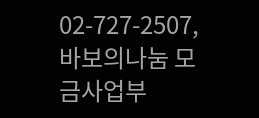02-727-2507, 바보의나눔 모금사업부